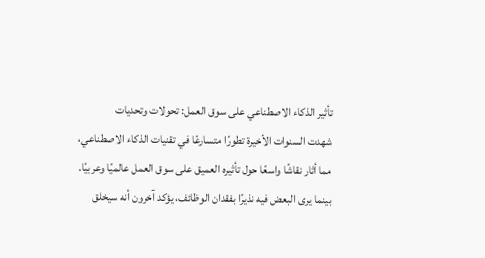تأثير الذكاء الاصطناعي على سوق العمل: تحولات وتحديات
شهدت السنوات الأخيرة تطورًا متسارعًا في تقنيات الذكاء الاصطناعي، مما أثار نقاشًا واسعًا حول تأثيره العميق على سوق العمل عالميًا وعربيًا. بينما يرى البعض فيه نذيرًا بفقدان الوظائف، يؤكد آخرون أنه سيخلق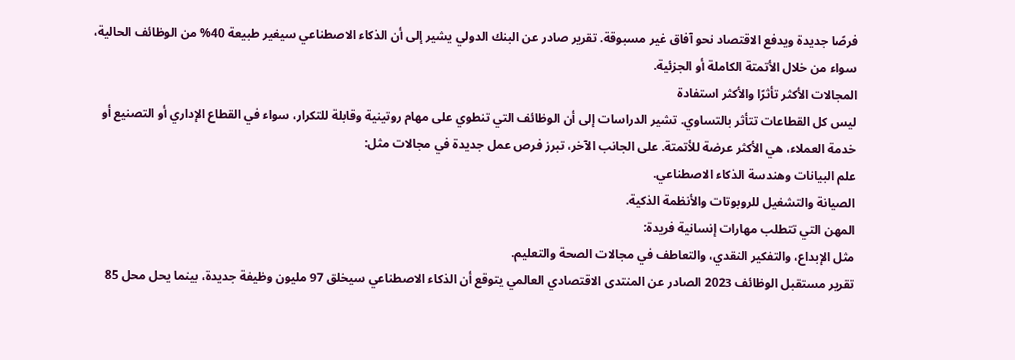فرصًا جديدة ويدفع الاقتصاد نحو آفاق غير مسبوقة. تقرير صادر عن البنك الدولي يشير إلى أن الذكاء الاصطناعي سيغير طبيعة 40% من الوظائف الحالية، سواء من خلال الأتمتة الكاملة أو الجزئية.
المجالات الأكثر تأثرًا والأكثر استفادة
ليس كل القطاعات تتأثر بالتساوي. تشير الدراسات إلى أن الوظائف التي تنطوي على مهام روتينية وقابلة للتكرار، سواء في القطاع الإداري أو التصنيع أو خدمة العملاء، هي الأكثر عرضة للأتمتة. على الجانب الآخر، تبرز فرص عمل جديدة في مجالات مثل:
علم البيانات وهندسة الذكاء الاصطناعي.
الصيانة والتشغيل للروبوتات والأنظمة الذكية.
المهن التي تتطلب مهارات إنسانية فريدة:
مثل الإبداع، والتفكير النقدي، والتعاطف في مجالات الصحة والتعليم.
تقرير مستقبل الوظائف 2023 الصادر عن المنتدى الاقتصادي العالمي يتوقع أن الذكاء الاصطناعي سيخلق 97 مليون وظيفة جديدة، بينما يحل محل 85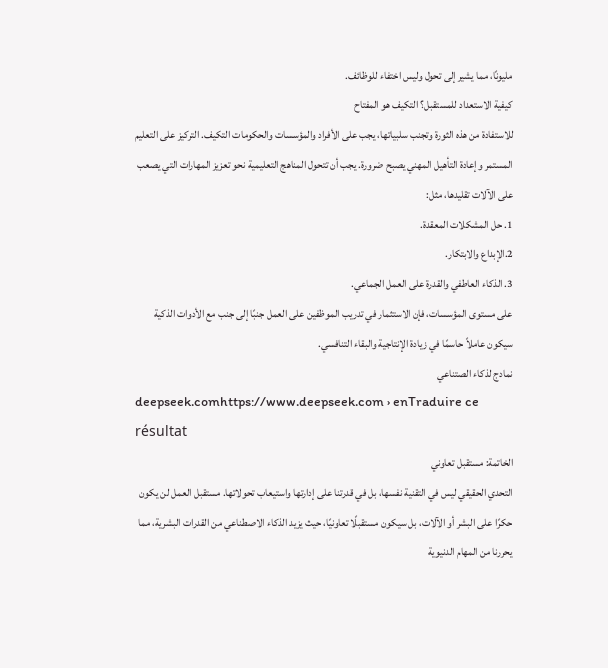مليونًا، مما يشير إلى تحول وليس اختفاء للوظائف.
كيفية الاستعداد للمستقبل؟ التكيف هو المفتاح
للاستفادة من هذه الثورة وتجنب سلبياتها، يجب على الأفراد والمؤسسات والحكومات التكيف. التركيز على التعليم المستمر وإعادة التأهيل المهني يصبح ضرورة. يجب أن تتحول المناهج التعليمية نحو تعزيز المهارات التي يصعب على الآلات تقليدها، مثل:
1. حل المشكلات المعقدة.
2.الإبداع والابتكار.
3. الذكاء العاطفي والقدرة على العمل الجماعي.
على مستوى المؤسسات، فإن الاستثمار في تدريب الموظفين على العمل جنبًا إلى جنب مع الأدوات الذكية سيكون عاملاً حاسمًا في زيادة الإنتاجية والبقاء التنافسي.
نمادج لذكاء الصتناعي
deepseek.comhttps://www.deepseek.com › enTraduire ce résultat
الخاتمة: مستقبل تعاوني
التحدي الحقيقي ليس في التقنية نفسها، بل في قدرتنا على إدارتها واستيعاب تحولاتها. مستقبل العمل لن يكون حكرًا على البشر أو الآلات، بل سيكون مستقبلًا تعاونيًا، حيث يزيد الذكاء الاصطناعي من القدرات البشرية، مما يحررنا من المهام الدنيوية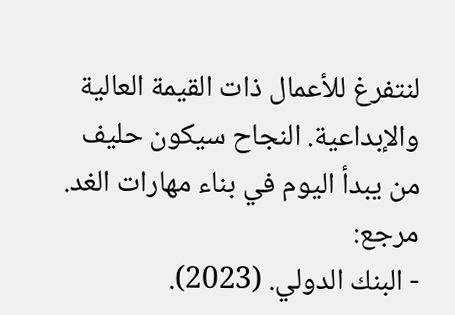لنتفرغ للأعمال ذات القيمة العالية والإبداعية. النجاح سيكون حليف من يبدأ اليوم في بناء مهارات الغد.
مرجع:
- البنك الدولي. (2023).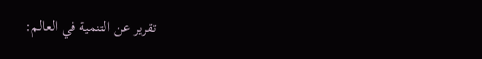تقرير عن التنمية في العالم: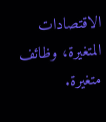الاقتصادات المتغيرة، وظائف متغيرة.